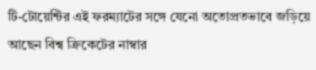টি-টোয়েন্টির এই ফরম্যাটের সঙ্গে যেনো অতোপ্রতভাবে জড়িয়ে আছেন বিশ্ব ক্রিকেটের নাম্বার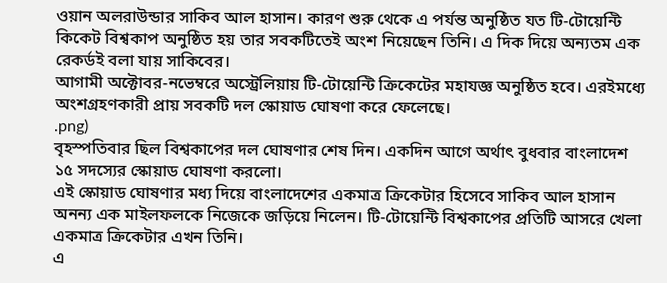ওয়ান অলরাউন্ডার সাকিব আল হাসান। কারণ শুরু থেকে এ পর্যন্ত অনুষ্ঠিত যত টি-টোয়েন্টি কিকেট বিশ্বকাপ অনুষ্ঠিত হয় তার সবকটিতেই অংশ নিয়েছেন তিনি। এ দিক দিয়ে অন্যতম এক রেকর্ডই বলা যায় সাকিবের।
আগামী অক্টোবর-নভেম্বরে অস্ট্রেলিয়ায় টি-টোয়েন্টি ক্রিকেটের মহাযজ্ঞ অনুষ্ঠিত হবে। এরইমধ্যে অংশগ্রহণকারী প্রায় সবকটি দল স্কোয়াড ঘোষণা করে ফেলেছে।
.png)
বৃহস্পতিবার ছিল বিশ্বকাপের দল ঘোষণার শেষ দিন। একদিন আগে অর্থাৎ বুধবার বাংলাদেশ ১৫ সদস্যের স্কোয়াড ঘোষণা করলো।
এই স্কোয়াড ঘোষণার মধ্য দিয়ে বাংলাদেশের একমাত্র ক্রিকেটার হিসেবে সাকিব আল হাসান অনন্য এক মাইলফলকে নিজেকে জড়িয়ে নিলেন। টি-টোয়েন্টি বিশ্বকাপের প্রতিটি আসরে খেলা একমাত্র ক্রিকেটার এখন তিনি।
এ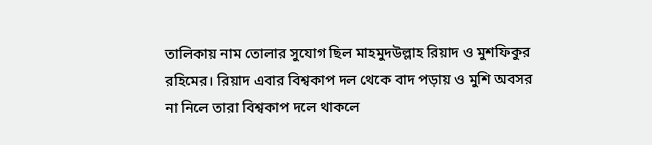তালিকায় নাম তোলার সুযোগ ছিল মাহমুদউল্লাহ রিয়াদ ও মুশফিকুর রহিমের। রিয়াদ এবার বিশ্বকাপ দল থেকে বাদ পড়ায় ও মুশি অবসর না নিলে তারা বিশ্বকাপ দলে থাকলে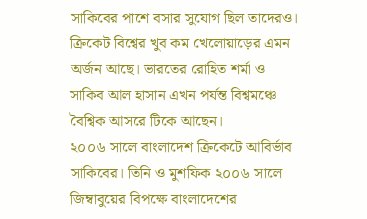সাকিবের পাশে বসার সুযোগ ছিল তাদেরও।
ক্রিকেট বিশ্বের খুব কম খেলোয়াড়ের এমন অর্জন আছে। ভারতের রোহিত শর্মা ও সাকিব আল হাসান এখন পর্যন্ত বিশ্বমঞ্চে বৈশ্বিক আসরে টিকে আছেন।
২০০৬ সালে বাংলাদেশ ক্রিকেটে আবির্ভাব সাকিবের। তিনি ও মুশফিক ২০০৬ সালে জিম্বাবুয়ের বিপক্ষে বাংলাদেশের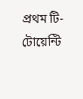প্রথম টি-টোয়েন্টি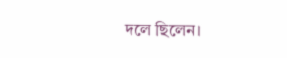দলে ছিলেন।